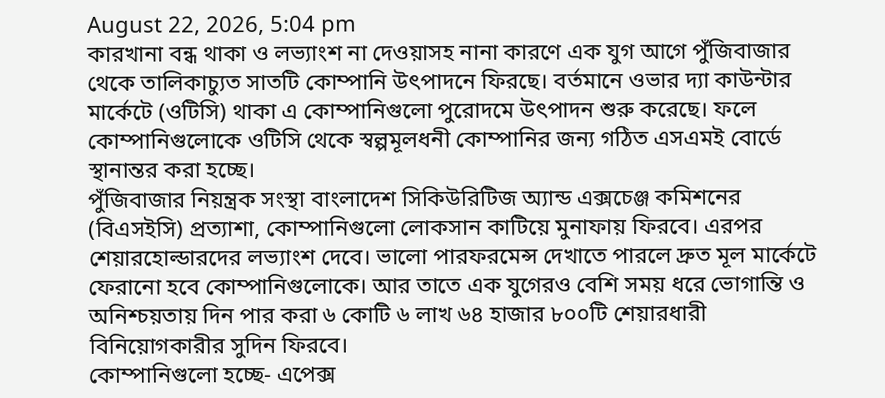August 22, 2026, 5:04 pm
কারখানা বন্ধ থাকা ও লভ্যাংশ না দেওয়াসহ নানা কারণে এক যুগ আগে পুঁজিবাজার থেকে তালিকাচ্যুত সাতটি কোম্পানি উৎপাদনে ফিরছে। বর্তমানে ওভার দ্যা কাউন্টার মার্কেটে (ওটিসি) থাকা এ কোম্পানিগুলো পুরোদমে উৎপাদন শুরু করেছে। ফলে কোম্পানিগুলোকে ওটিসি থেকে স্বল্পমূলধনী কোম্পানির জন্য গঠিত এসএমই বোর্ডে স্থানান্তর করা হচ্ছে।
পুঁজিবাজার নিয়ন্ত্রক সংস্থা বাংলাদেশ সিকিউরিটিজ অ্যান্ড এক্সচেঞ্জ কমিশনের (বিএসইসি) প্রত্যাশা, কোম্পানিগুলো লোকসান কাটিয়ে মুনাফায় ফিরবে। এরপর শেয়ারহোল্ডারদের লভ্যাংশ দেবে। ভালো পারফরমেন্স দেখাতে পারলে দ্রুত মূল মার্কেটে ফেরানো হবে কোম্পানিগুলোকে। আর তাতে এক যুগেরও বেশি সময় ধরে ভোগান্তি ও অনিশ্চয়তায় দিন পার করা ৬ কোটি ৬ লাখ ৬৪ হাজার ৮০০টি শেয়ারধারী বিনিয়োগকারীর সুদিন ফিরবে।
কোম্পানিগুলো হচ্ছে- এপেক্স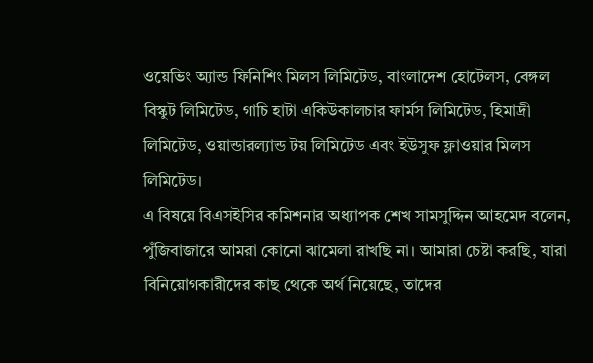ওয়েভিং অ্যান্ড ফিনিশিং মিলস লিমিটেড, বাংলাদেশ হোটেলস, বেঙ্গল বিস্কুট লিমিটেড, গাচি হাটা একিউকালচার ফার্মস লিমিটেড, হিমাদ্রী লিমিটেড, ওয়ান্ডারল্যান্ড টয় লিমিটেড এবং ইউসুফ ফ্লাওয়ার মিলস লিমিটেড।
এ বিষয়ে বিএসইসির কমিশনার অধ্যাপক শেখ সামসুদ্দিন আহমেদ বলেন, পুঁজিবাজারে আমরা কোনো ঝামেলা রাখছি না। আমারা চেষ্টা করছি, যারা বিনিয়োগকারীদের কাছ থেকে অর্থ নিয়েছে, তাদের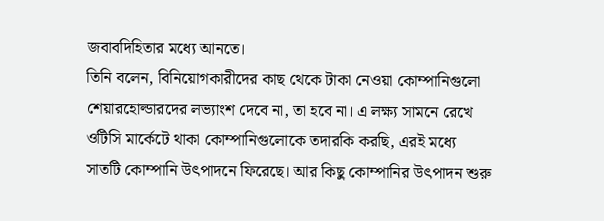জবাবদিহিতার মধ্যে আনতে।
তিনি বলেন, বিনিয়োগকারীদের কাছ থেকে টাকা নেওয়া কোম্পানিগুলো শেয়ারহোল্ডারদের লভ্যাংশ দেবে না, তা হবে না। এ লক্ষ্য সামনে রেখে ওটিসি মার্কেটে থাকা কোম্পানিগুলোকে তদারকি করছি, এরই মধ্যে সাতটি কোম্পানি উৎপাদনে ফিরেছে। আর কিছু কোম্পানির উৎপাদন শুরু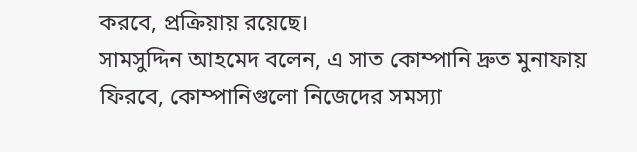করবে, প্রক্রিয়ায় রয়েছে।
সামসুদ্দিন আহমেদ বলেন, এ সাত কোম্পানি দ্রুত মুনাফায় ফিরবে, কোম্পানিগুলো নিজেদের সমস্যা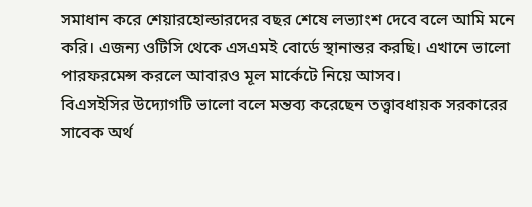সমাধান করে শেয়ারহোল্ডারদের বছর শেষে লভ্যাংশ দেবে বলে আমি মনে করি। এজন্য ওটিসি থেকে এসএমই বোর্ডে স্থানান্তর করছি। এখানে ভালো পারফরমেন্স করলে আবারও মূল মার্কেটে নিয়ে আসব।
বিএসইসির উদ্যোগটি ভালো বলে মন্তব্য করেছেন তত্ত্বাবধায়ক সরকারের সাবেক অর্থ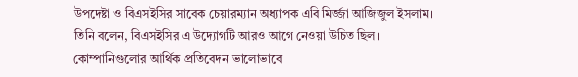উপদেষ্টা ও বিএসইসির সাবেক চেয়ারম্যান অধ্যাপক এবি মির্জ্জা আজিজুল ইসলাম। তিনি বলেন, বিএসইসির এ উদ্যোগটি আরও আগে নেওয়া উচিত ছিল। কোম্পানিগুলোর আর্থিক প্রতিবেদন ভালোভাবে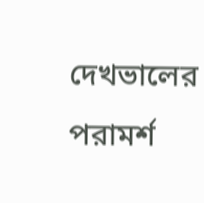দেখভালের পরামর্শ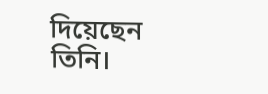দিয়েছেন তিনি।